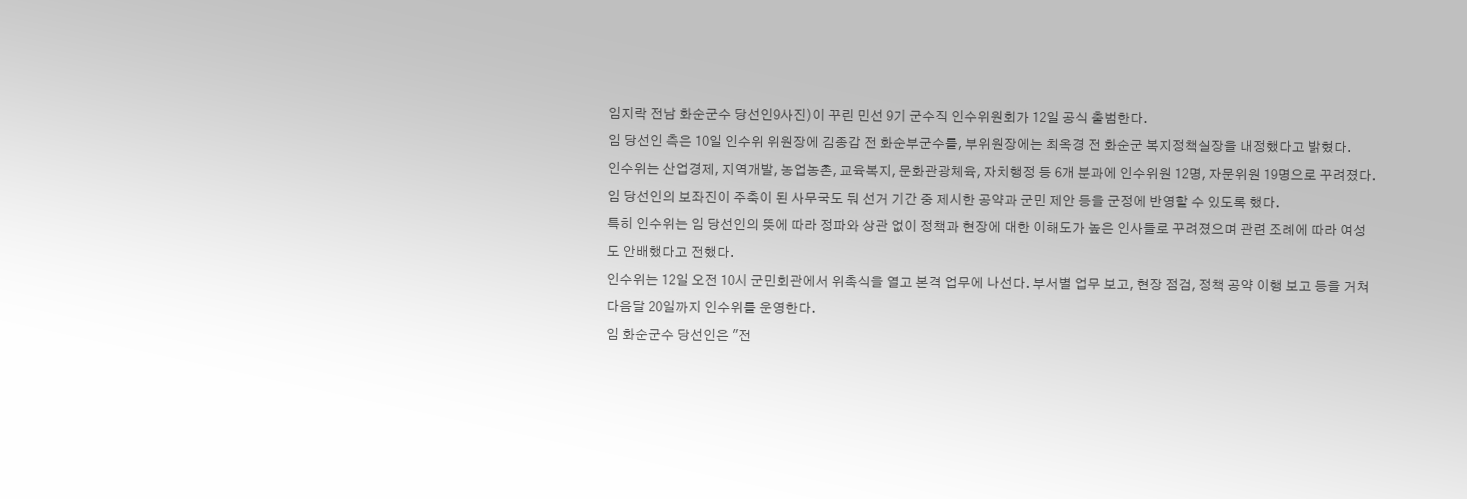임지락 전남 화순군수 당선인9사진)이 꾸린 민선 9기 군수직 인수위원회가 12일 공식 출범한다.
임 당선인 측은 10일 인수위 위원장에 김종갑 전 화순부군수를, 부위원장에는 최옥경 전 화순군 복지정책실장을 내정했다고 밝혔다.
인수위는 산업경제, 지역개발, 농업농촌, 교육복지, 문화관광체육, 자치행정 등 6개 분과에 인수위원 12명, 자문위원 19명으로 꾸려졌다. 임 당선인의 보좌진이 주축이 된 사무국도 둬 선거 기간 중 제시한 공약과 군민 제안 등을 군정에 반영할 수 있도록 했다.
특히 인수위는 임 당선인의 뜻에 따라 정파와 상관 없이 정책과 현장에 대한 이해도가 높은 인사들로 꾸려졌으며 관련 조례에 따라 여성도 안배했다고 전했다.
인수위는 12일 오전 10시 군민회관에서 위촉식을 열고 본격 업무에 나선다. 부서별 업무 보고, 현장 점검, 정책 공약 이행 보고 등을 거쳐 다음달 20일까지 인수위를 운영한다.
임 화순군수 당선인은 "전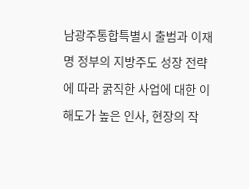남광주통합특별시 출범과 이재명 정부의 지방주도 성장 전략에 따라 굵직한 사업에 대한 이해도가 높은 인사, 현장의 작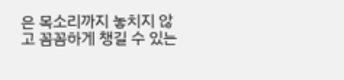은 목소리까지 놓치지 않고 꼼꼼하게 챙길 수 있는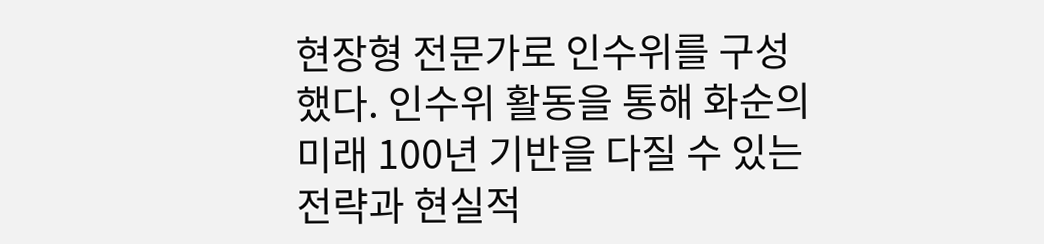현장형 전문가로 인수위를 구성했다. 인수위 활동을 통해 화순의 미래 100년 기반을 다질 수 있는 전략과 현실적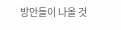방안들이 나올 것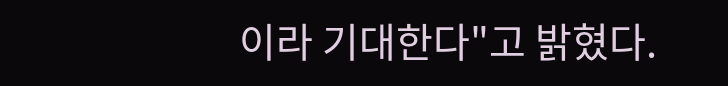이라 기대한다"고 밝혔다.